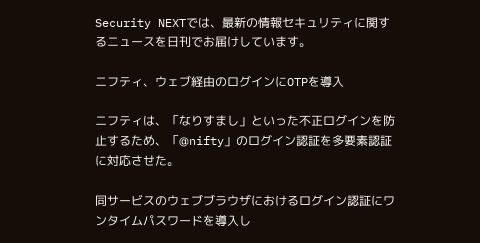Security NEXTでは、最新の情報セキュリティに関するニュースを日刊でお届けしています。

ニフティ、ウェブ経由のログインにOTPを導入

ニフティは、「なりすまし」といった不正ログインを防止するため、「@nifty」のログイン認証を多要素認証に対応させた。

同サービスのウェブブラウザにおけるログイン認証にワンタイムパスワードを導入し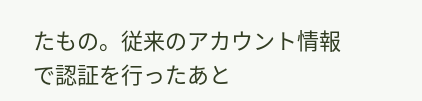たもの。従来のアカウント情報で認証を行ったあと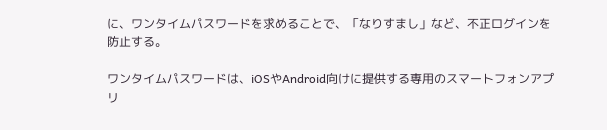に、ワンタイムパスワードを求めることで、「なりすまし」など、不正ログインを防止する。

ワンタイムパスワードは、iOSやAndroid向けに提供する専用のスマートフォンアプリ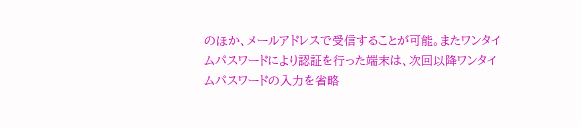のほか、メールアドレスで受信することが可能。またワンタイムパスワードにより認証を行った端末は、次回以降ワンタイムパスワードの入力を省略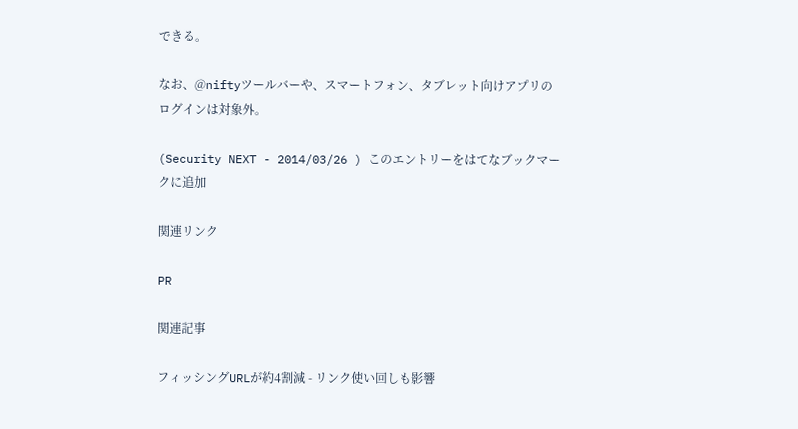できる。

なお、@niftyツールバーや、スマートフォン、タブレット向けアプリのログインは対象外。

(Security NEXT - 2014/03/26 ) このエントリーをはてなブックマークに追加

関連リンク

PR

関連記事

フィッシングURLが約4割減 - リンク使い回しも影響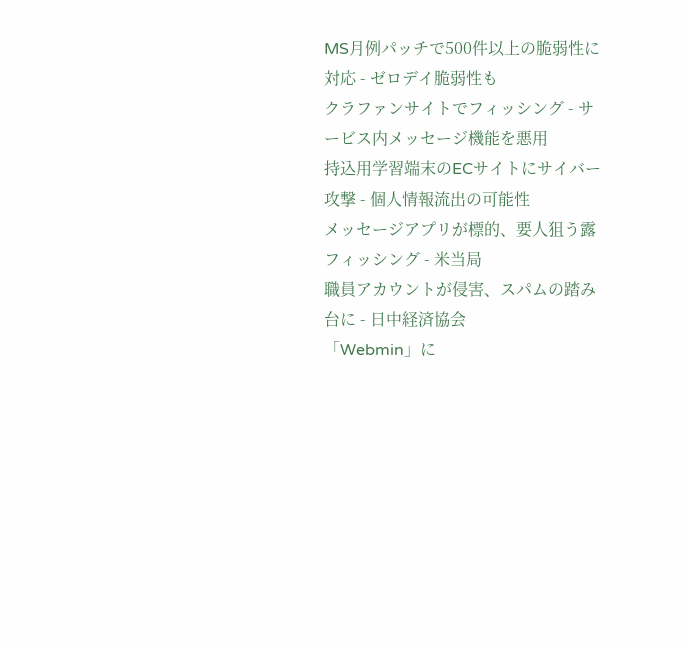MS月例パッチで500件以上の脆弱性に対応 - ゼロデイ脆弱性も
クラファンサイトでフィッシング - サービス内メッセージ機能を悪用
持込用学習端末のECサイトにサイバー攻撃 - 個人情報流出の可能性
メッセージアプリが標的、要人狙う露フィッシング - 米当局
職員アカウントが侵害、スパムの踏み台に - 日中経済協会
「Webmin」に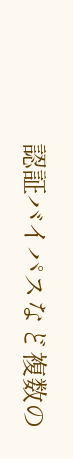認証バイパスなど複数の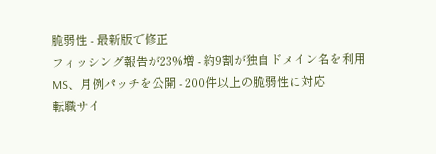脆弱性 - 最新版で修正
フィッシング報告が23%増 - 約9割が独自ドメイン名を利用
MS、月例パッチを公開 - 200件以上の脆弱性に対応
転職サイ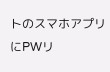トのスマホアプリにPWリ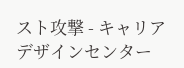スト攻撃 - キャリアデザインセンター